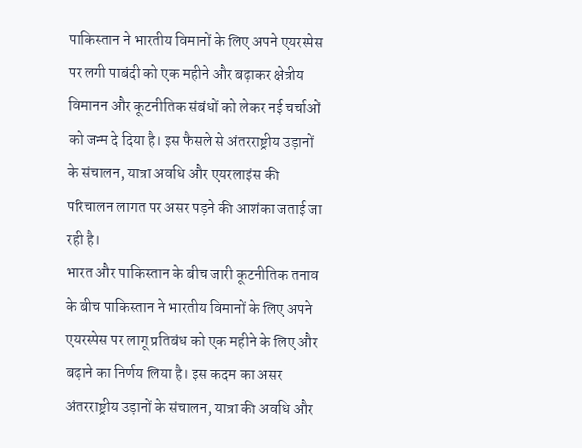पाकिस्तान ने भारतीय विमानों के लिए अपने एयरस्पेस पर लगी पाबंदी को एक महीने और बढ़ाकर क्षेत्रीय विमानन और कूटनीतिक संबंधों को लेकर नई चर्चाओं को जन्म दे दिया है। इस फैसले से अंतरराष्ट्रीय उड़ानों के संचालन, यात्रा अवधि और एयरलाइंस की परिचालन लागत पर असर पड़ने की आशंका जताई जा रही है।
भारत और पाकिस्तान के बीच जारी कूटनीतिक तनाव के बीच पाकिस्तान ने भारतीय विमानों के लिए अपने एयरस्पेस पर लागू प्रतिबंध को एक महीने के लिए और बढ़ाने का निर्णय लिया है। इस कदम का असर अंतरराष्ट्रीय उड़ानों के संचालन, यात्रा की अवधि और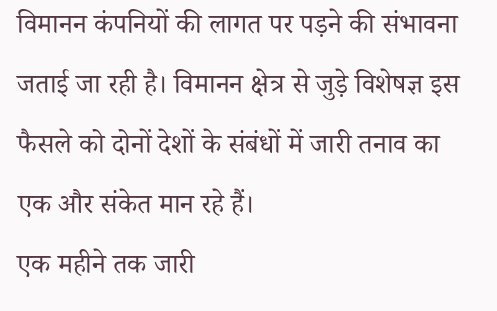विमानन कंपनियों की लागत पर पड़ने की संभावना जताई जा रही है। विमानन क्षेत्र से जुड़े विशेषज्ञ इस फैसले को दोनों देशों के संबंधों में जारी तनाव का एक और संकेत मान रहे हैं।
एक महीने तक जारी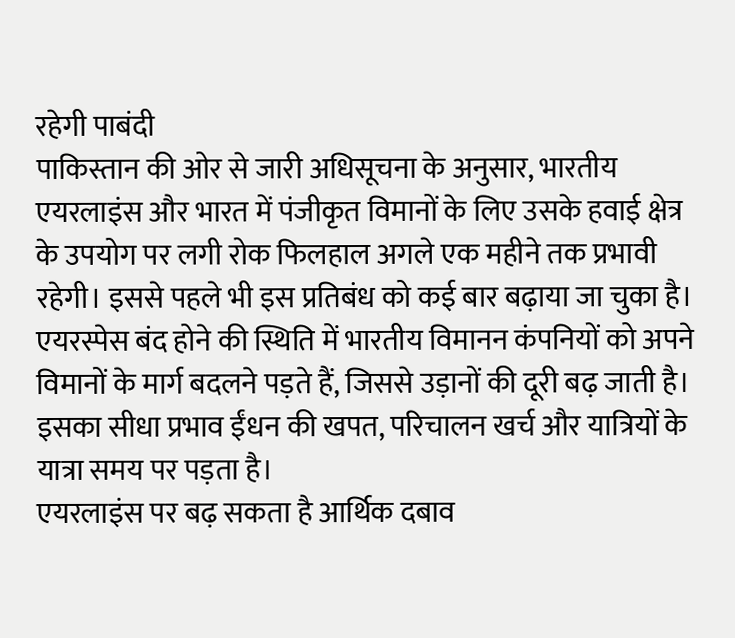रहेगी पाबंदी
पाकिस्तान की ओर से जारी अधिसूचना के अनुसार, भारतीय एयरलाइंस और भारत में पंजीकृत विमानों के लिए उसके हवाई क्षेत्र के उपयोग पर लगी रोक फिलहाल अगले एक महीने तक प्रभावी रहेगी। इससे पहले भी इस प्रतिबंध को कई बार बढ़ाया जा चुका है।
एयरस्पेस बंद होने की स्थिति में भारतीय विमानन कंपनियों को अपने विमानों के मार्ग बदलने पड़ते हैं, जिससे उड़ानों की दूरी बढ़ जाती है। इसका सीधा प्रभाव ईंधन की खपत, परिचालन खर्च और यात्रियों के यात्रा समय पर पड़ता है।
एयरलाइंस पर बढ़ सकता है आर्थिक दबाव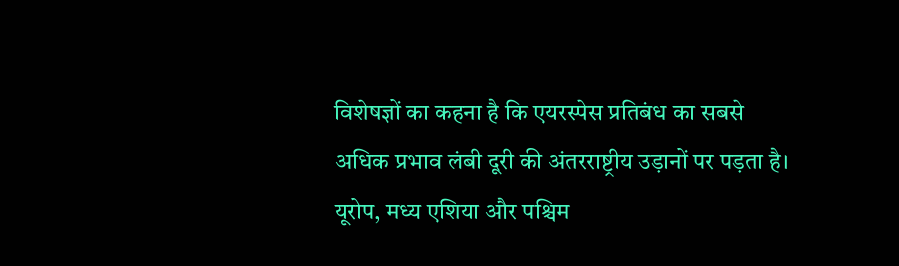विशेषज्ञों का कहना है कि एयरस्पेस प्रतिबंध का सबसे अधिक प्रभाव लंबी दूरी की अंतरराष्ट्रीय उड़ानों पर पड़ता है। यूरोप, मध्य एशिया और पश्चिम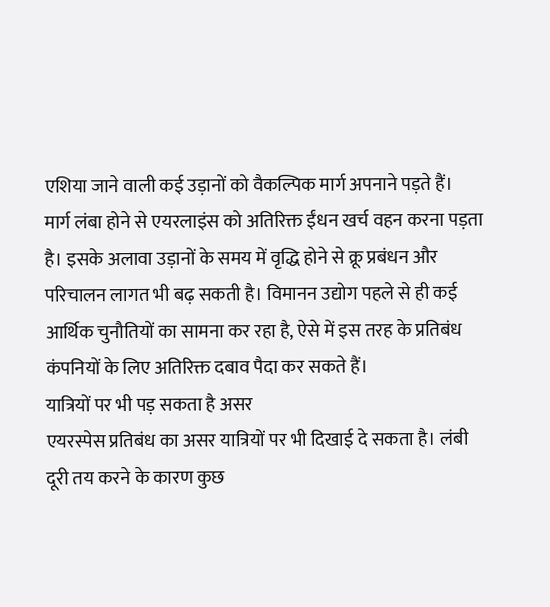एशिया जाने वाली कई उड़ानों को वैकल्पिक मार्ग अपनाने पड़ते हैं।
मार्ग लंबा होने से एयरलाइंस को अतिरिक्त ईंधन खर्च वहन करना पड़ता है। इसके अलावा उड़ानों के समय में वृद्धि होने से क्रू प्रबंधन और परिचालन लागत भी बढ़ सकती है। विमानन उद्योग पहले से ही कई आर्थिक चुनौतियों का सामना कर रहा है, ऐसे में इस तरह के प्रतिबंध कंपनियों के लिए अतिरिक्त दबाव पैदा कर सकते हैं।
यात्रियों पर भी पड़ सकता है असर
एयरस्पेस प्रतिबंध का असर यात्रियों पर भी दिखाई दे सकता है। लंबी दूरी तय करने के कारण कुछ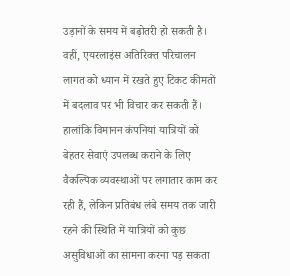उड़ानों के समय में बढ़ोतरी हो सकती है। वहीं, एयरलाइंस अतिरिक्त परिचालन लागत को ध्यान में रखते हुए टिकट कीमतों में बदलाव पर भी विचार कर सकती हैं।
हालांकि विमानन कंपनियां यात्रियों को बेहतर सेवाएं उपलब्ध कराने के लिए वैकल्पिक व्यवस्थाओं पर लगातार काम कर रही हैं, लेकिन प्रतिबंध लंबे समय तक जारी रहने की स्थिति में यात्रियों को कुछ असुविधाओं का सामना करना पड़ सकता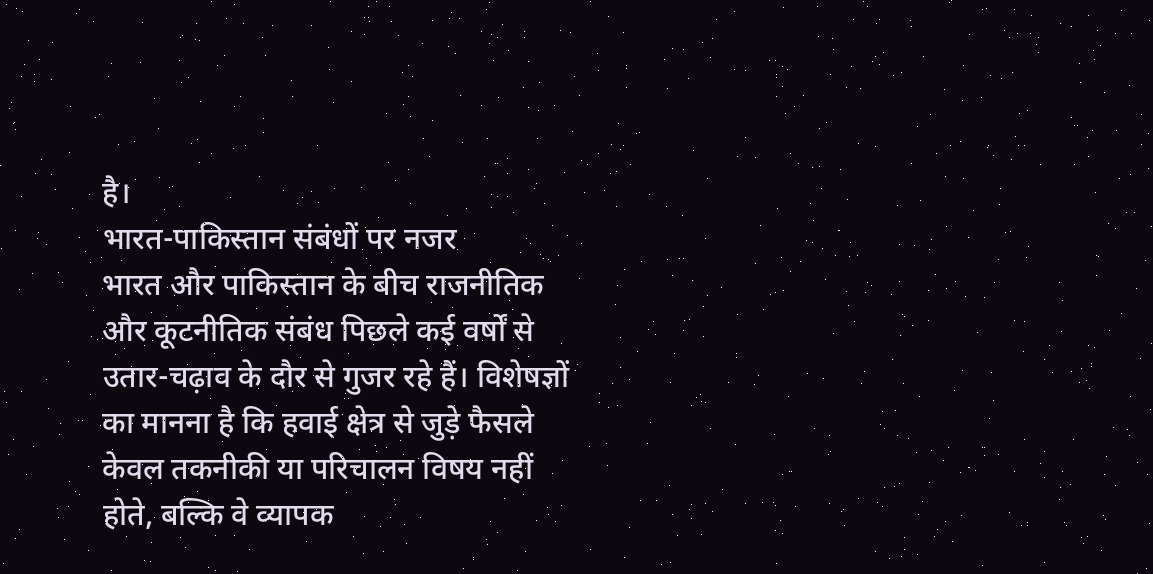है।
भारत-पाकिस्तान संबंधों पर नजर
भारत और पाकिस्तान के बीच राजनीतिक और कूटनीतिक संबंध पिछले कई वर्षों से उतार-चढ़ाव के दौर से गुजर रहे हैं। विशेषज्ञों का मानना है कि हवाई क्षेत्र से जुड़े फैसले केवल तकनीकी या परिचालन विषय नहीं होते, बल्कि वे व्यापक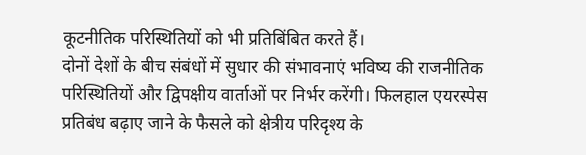कूटनीतिक परिस्थितियों को भी प्रतिबिंबित करते हैं।
दोनों देशों के बीच संबंधों में सुधार की संभावनाएं भविष्य की राजनीतिक परिस्थितियों और द्विपक्षीय वार्ताओं पर निर्भर करेंगी। फिलहाल एयरस्पेस प्रतिबंध बढ़ाए जाने के फैसले को क्षेत्रीय परिदृश्य के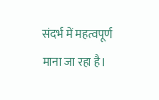संदर्भ में महत्वपूर्ण माना जा रहा है।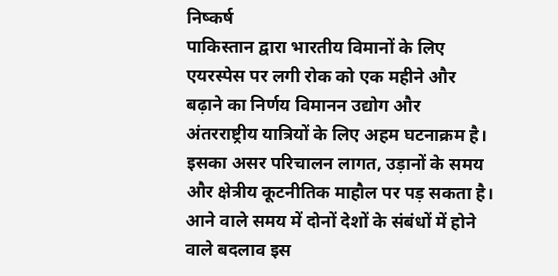निष्कर्ष
पाकिस्तान द्वारा भारतीय विमानों के लिए एयरस्पेस पर लगी रोक को एक महीने और बढ़ाने का निर्णय विमानन उद्योग और अंतरराष्ट्रीय यात्रियों के लिए अहम घटनाक्रम है। इसका असर परिचालन लागत, उड़ानों के समय और क्षेत्रीय कूटनीतिक माहौल पर पड़ सकता है। आने वाले समय में दोनों देशों के संबंधों में होने वाले बदलाव इस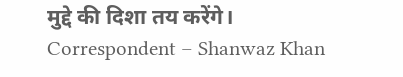मुद्दे की दिशा तय करेंगे।
Correspondent – Shanwaz Khan